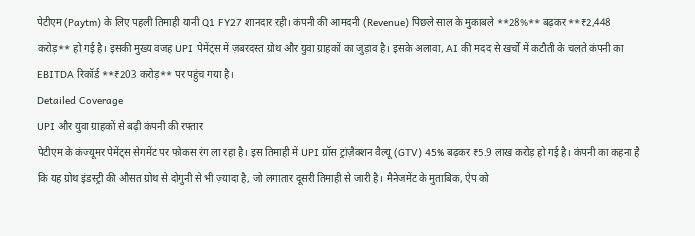पेटीएम (Paytm) के लिए पहली तिमाही यानी Q1 FY27 शानदार रही। कंपनी की आमदनी (Revenue) पिछले साल के मुकाबले **28%** बढ़कर **₹2,448 करोड़** हो गई है। इसकी मुख्य वजह UPI पेमेंट्स में ज़बरदस्त ग्रोथ और युवा ग्राहकों का जुड़ाव है। इसके अलावा, AI की मदद से खर्चों में कटौती के चलते कंपनी का EBITDA रिकॉर्ड **₹203 करोड़** पर पहुंच गया है।
Detailed Coverage
UPI और युवा ग्राहकों से बढ़ी कंपनी की रफ्तार
पेटीएम के कंज्यूमर पेमेंट्स सेगमेंट पर फोकस रंग ला रहा है। इस तिमाही में UPI ग्रॉस ट्रांज़ैक्शन वैल्यू (GTV) 45% बढ़कर ₹5.9 लाख करोड़ हो गई है। कंपनी का कहना है कि यह ग्रोथ इंडस्ट्री की औसत ग्रोथ से दोगुनी से भी ज़्यादा है, जो लगातार दूसरी तिमाही से जारी है। मैनेजमेंट के मुताबिक, ऐप को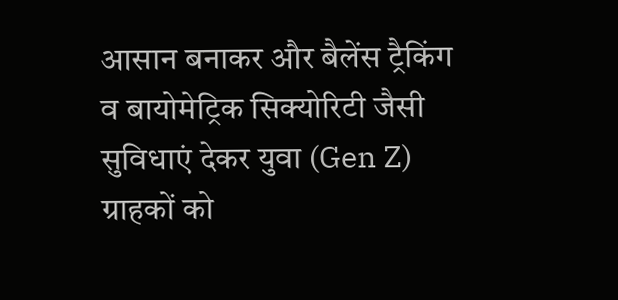आसान बनाकर और बैलेंस ट्रैकिंग व बायोमेट्रिक सिक्योरिटी जैसी सुविधाएं देकर युवा (Gen Z) ग्राहकों को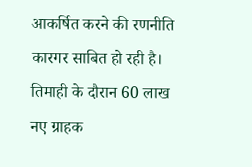आकर्षित करने की रणनीति कारगर साबित हो रही है। तिमाही के दौरान 60 लाख नए ग्राहक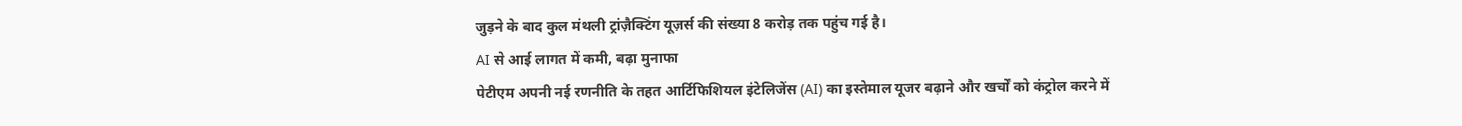जुड़ने के बाद कुल मंथली ट्रांज़ैक्टिंग यूज़र्स की संख्या 8 करोड़ तक पहुंच गई है।
AI से आई लागत में कमी, बढ़ा मुनाफा
पेटीएम अपनी नई रणनीति के तहत आर्टिफिशियल इंटेलिजेंस (AI) का इस्तेमाल यूजर बढ़ाने और खर्चों को कंट्रोल करने में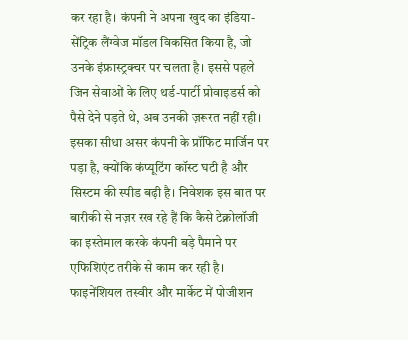कर रहा है। कंपनी ने अपना खुद का इंडिया-सेंट्रिक लैंग्वेज मॉडल विकसित किया है, जो उनके इंफ्रास्ट्रक्चर पर चलता है। इससे पहले जिन सेवाओं के लिए थर्ड-पार्टी प्रोवाइडर्स को पैसे देने पड़ते थे, अब उनकी ज़रूरत नहीं रही। इसका सीधा असर कंपनी के प्रॉफिट मार्जिन पर पड़ा है, क्योंकि कंप्यूटिंग कॉस्ट घटी है और सिस्टम की स्पीड बढ़ी है। निवेशक इस बात पर बारीकी से नज़र रख रहे हैं कि कैसे टेक्नोलॉजी का इस्तेमाल करके कंपनी बड़े पैमाने पर एफिशिएंट तरीके से काम कर रही है।
फाइनेंशियल तस्वीर और मार्केट में पोजीशन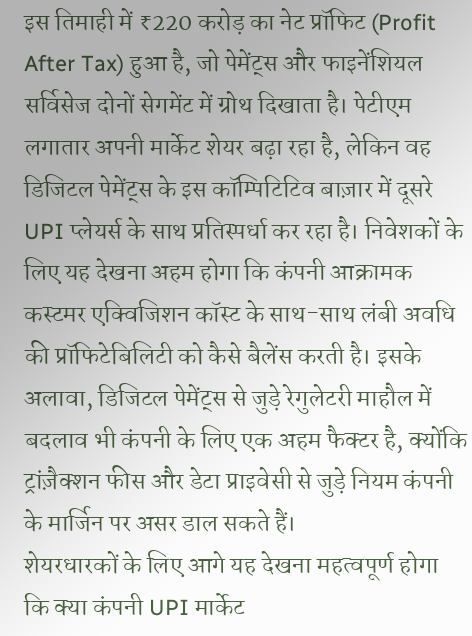इस तिमाही में ₹220 करोड़ का नेट प्रॉफिट (Profit After Tax) हुआ है, जो पेमेंट्स और फाइनेंशियल सर्विसेज दोनों सेगमेंट में ग्रोथ दिखाता है। पेटीएम लगातार अपनी मार्केट शेयर बढ़ा रहा है, लेकिन वह डिजिटल पेमेंट्स के इस कॉम्पिटिटिव बाज़ार में दूसरे UPI प्लेयर्स के साथ प्रतिस्पर्धा कर रहा है। निवेशकों के लिए यह देखना अहम होगा कि कंपनी आक्रामक कस्टमर एक्विजिशन कॉस्ट के साथ-साथ लंबी अवधि की प्रॉफिटेबिलिटी को कैसे बैलेंस करती है। इसके अलावा, डिजिटल पेमेंट्स से जुड़े रेगुलेटरी माहौल में बदलाव भी कंपनी के लिए एक अहम फैक्टर है, क्योंकि ट्रांज़ैक्शन फीस और डेटा प्राइवेसी से जुड़े नियम कंपनी के मार्जिन पर असर डाल सकते हैं।
शेयरधारकों के लिए आगे यह देखना महत्वपूर्ण होगा कि क्या कंपनी UPI मार्केट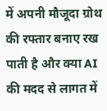में अपनी मौजूदा ग्रोथ की रफ्तार बनाए रख पाती है और क्या AI की मदद से लागत में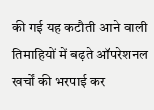की गई यह कटौती आने वाली तिमाहियों में बढ़ते ऑपरेशनल खर्चों की भरपाई कर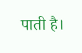पाती है।